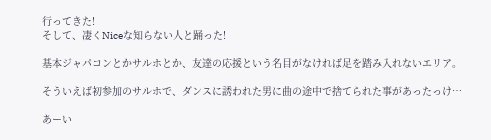行ってきた!
そして、凄くNiceな知らない人と踊った!

基本ジャパコンとかサルホとか、友達の応援という名目がなければ足を踏み入れないエリア。

そういえば初参加のサルホで、ダンスに誘われた男に曲の途中で捨てられた事があったっけ…

あーい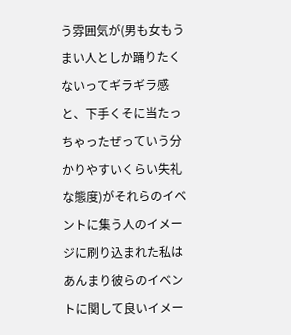う雰囲気が(男も女もうまい人としか踊りたくないってギラギラ感と、下手くそに当たっちゃったぜっていう分かりやすいくらい失礼な態度)がそれらのイベントに集う人のイメージに刷り込まれた私はあんまり彼らのイベントに関して良いイメー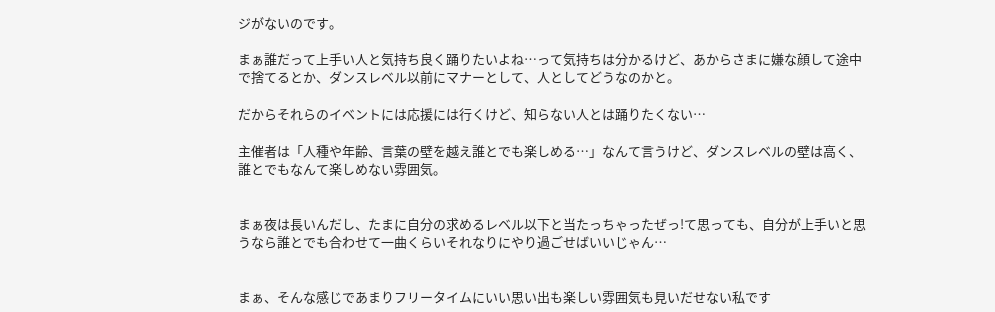ジがないのです。

まぁ誰だって上手い人と気持ち良く踊りたいよね…って気持ちは分かるけど、あからさまに嫌な顔して途中で捨てるとか、ダンスレベル以前にマナーとして、人としてどうなのかと。

だからそれらのイベントには応援には行くけど、知らない人とは踊りたくない…

主催者は「人種や年齢、言葉の壁を越え誰とでも楽しめる…」なんて言うけど、ダンスレベルの壁は高く、誰とでもなんて楽しめない雰囲気。


まぁ夜は長いんだし、たまに自分の求めるレベル以下と当たっちゃったぜっ!て思っても、自分が上手いと思うなら誰とでも合わせて一曲くらいそれなりにやり過ごせばいいじゃん…


まぁ、そんな感じであまりフリータイムにいい思い出も楽しい雰囲気も見いだせない私です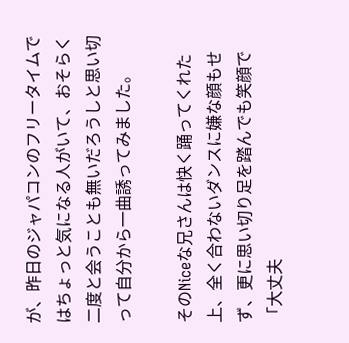が、昨日のジャパコンのフリータイムではちょっと気になる人がいて、おそらく二度と会うことも無いだろうしと思い切って自分から一曲誘ってみました。

そのNiceな兄さんは快く踊ってくれた上、全く合わないダンスに嫌な顔もせず、更に思い切り足を踏んでも笑顔で「大丈夫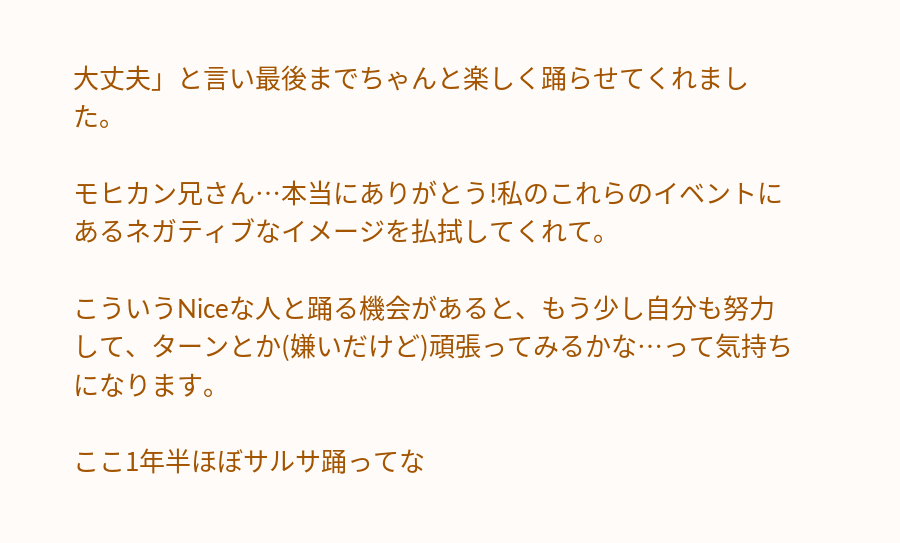大丈夫」と言い最後までちゃんと楽しく踊らせてくれました。

モヒカン兄さん…本当にありがとう!私のこれらのイベントにあるネガティブなイメージを払拭してくれて。

こういうNiceな人と踊る機会があると、もう少し自分も努力して、ターンとか(嫌いだけど)頑張ってみるかな…って気持ちになります。

ここ1年半ほぼサルサ踊ってな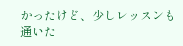かったけど、少しレッスンも通いた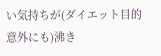い気持ちが(ダイエット目的意外にも)沸き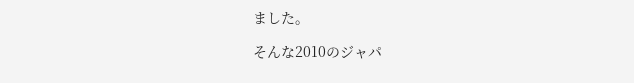ました。

そんな2010のジャパ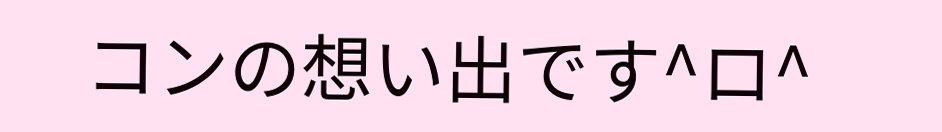コンの想い出です^ロ^